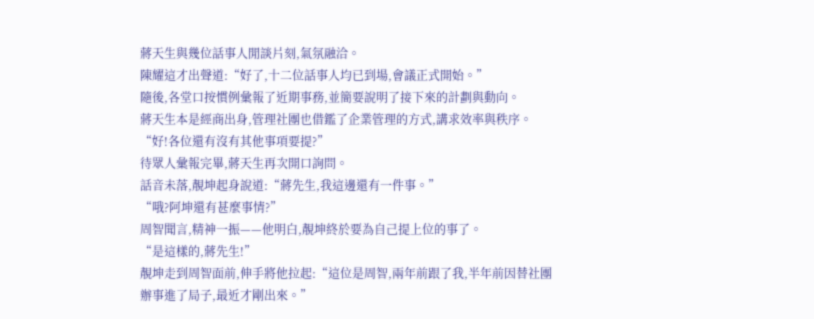蔣天生與幾位話事人閒談片刻,氣氛融洽。
陳耀這才出聲道:“好了,十二位話事人均已到場,會議正式開始。”
隨後,各堂口按慣例彙報了近期事務,並簡要說明了接下來的計劃與動向。
蔣天生本是經商出身,管理社團也借鑑了企業管理的方式,講求效率與秩序。
“好!各位還有沒有其他事項要提?”
待眾人彙報完畢,蔣天生再次開口詢問。
話音未落,靚坤起身說道:“蔣先生,我這邊還有一件事。”
“哦?阿坤還有甚麼事情?”
周智聞言,精神一振——他明白,靚坤終於要為自己提上位的事了。
“是這樣的,蔣先生!”
靚坤走到周智面前,伸手將他拉起:“這位是周智,兩年前跟了我,半年前因替社團辦事進了局子,最近才剛出來。”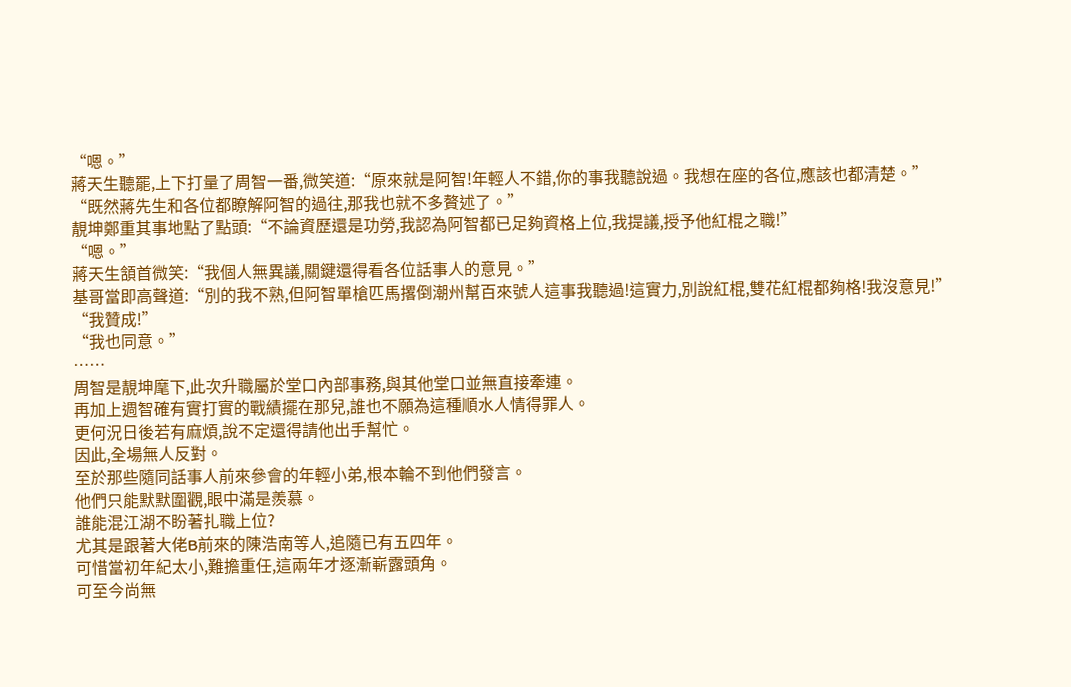“嗯。”
蔣天生聽罷,上下打量了周智一番,微笑道:“原來就是阿智!年輕人不錯,你的事我聽說過。我想在座的各位,應該也都清楚。”
“既然蔣先生和各位都瞭解阿智的過往,那我也就不多贅述了。”
靚坤鄭重其事地點了點頭:“不論資歷還是功勞,我認為阿智都已足夠資格上位,我提議,授予他紅棍之職!”
“嗯。”
蔣天生頷首微笑:“我個人無異議,關鍵還得看各位話事人的意見。”
基哥當即高聲道:“別的我不熟,但阿智單槍匹馬撂倒潮州幫百來號人這事我聽過!這實力,別說紅棍,雙花紅棍都夠格!我沒意見!”
“我贊成!”
“我也同意。”
……
周智是靚坤麾下,此次升職屬於堂口內部事務,與其他堂口並無直接牽連。
再加上週智確有實打實的戰績擺在那兒,誰也不願為這種順水人情得罪人。
更何況日後若有麻煩,說不定還得請他出手幫忙。
因此,全場無人反對。
至於那些隨同話事人前來參會的年輕小弟,根本輪不到他們發言。
他們只能默默圍觀,眼中滿是羨慕。
誰能混江湖不盼著扎職上位?
尤其是跟著大佬B前來的陳浩南等人,追隨已有五四年。
可惜當初年紀太小,難擔重任,這兩年才逐漸嶄露頭角。
可至今尚無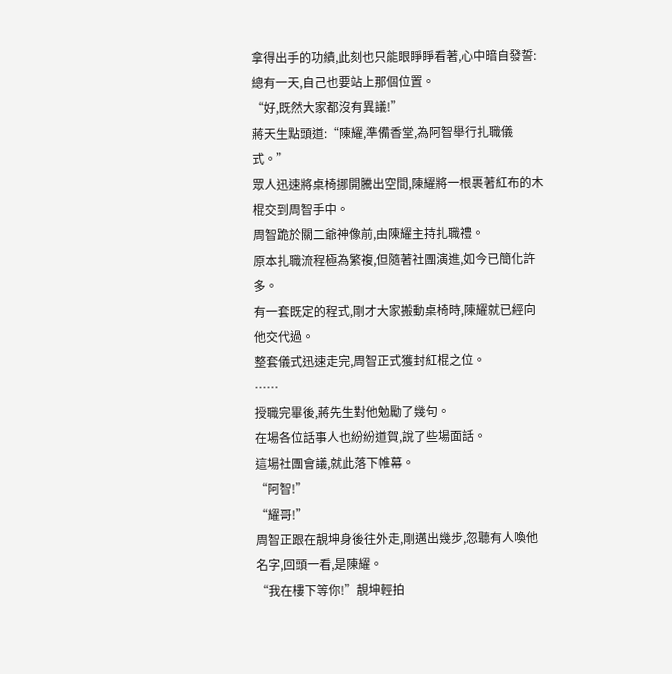拿得出手的功績,此刻也只能眼睜睜看著,心中暗自發誓:總有一天,自己也要站上那個位置。
“好,既然大家都沒有異議!”
蔣天生點頭道:“陳耀,準備香堂,為阿智舉行扎職儀式。”
眾人迅速將桌椅挪開騰出空間,陳耀將一根裹著紅布的木棍交到周智手中。
周智跪於關二爺神像前,由陳耀主持扎職禮。
原本扎職流程極為繁複,但隨著社團演進,如今已簡化許多。
有一套既定的程式,剛才大家搬動桌椅時,陳耀就已經向他交代過。
整套儀式迅速走完,周智正式獲封紅棍之位。
……
授職完畢後,蔣先生對他勉勵了幾句。
在場各位話事人也紛紛道賀,說了些場面話。
這場社團會議,就此落下帷幕。
“阿智!”
“耀哥!”
周智正跟在靚坤身後往外走,剛邁出幾步,忽聽有人喚他名字,回頭一看,是陳耀。
“我在樓下等你!”靚坤輕拍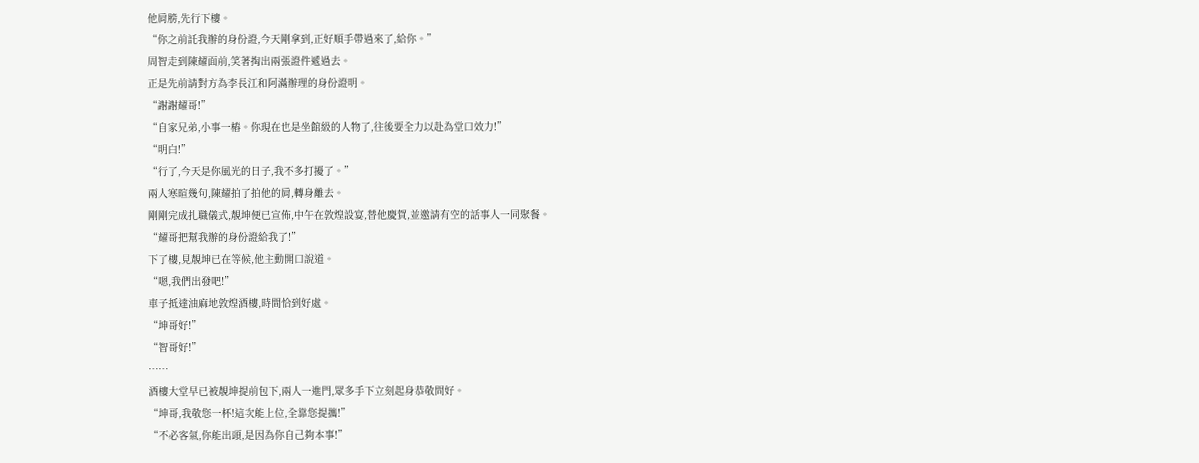他肩膀,先行下樓。
“你之前託我辦的身份證,今天剛拿到,正好順手帶過來了,給你。”
周智走到陳耀面前,笑著掏出兩張證件遞過去。
正是先前請對方為李長江和阿滿辦理的身份證明。
“謝謝耀哥!”
“自家兄弟,小事一樁。你現在也是坐館級的人物了,往後要全力以赴為堂口效力!”
“明白!”
“行了,今天是你風光的日子,我不多打擾了。”
兩人寒暄幾句,陳耀拍了拍他的肩,轉身離去。
剛剛完成扎職儀式,靚坤便已宣佈,中午在敦煌設宴,替他慶賀,並邀請有空的話事人一同聚餐。
“耀哥把幫我辦的身份證給我了!”
下了樓,見靚坤已在等候,他主動開口說道。
“嗯,我們出發吧!”
車子抵達油麻地敦煌酒樓,時間恰到好處。
“坤哥好!”
“智哥好!”
……
酒樓大堂早已被靚坤提前包下,兩人一進門,眾多手下立刻起身恭敬問好。
“坤哥,我敬您一杯!這次能上位,全靠您提攜!”
“不必客氣,你能出頭,是因為你自己夠本事!”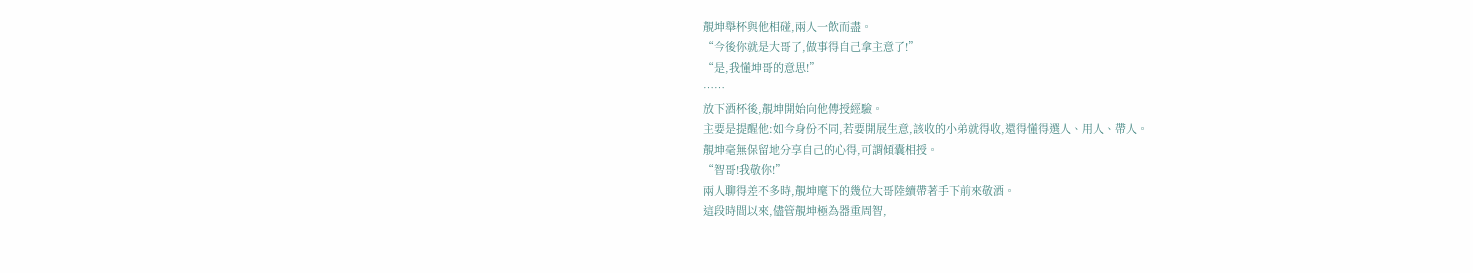靚坤舉杯與他相碰,兩人一飲而盡。
“今後你就是大哥了,做事得自己拿主意了!”
“是,我懂坤哥的意思!”
……
放下酒杯後,靚坤開始向他傳授經驗。
主要是提醒他:如今身份不同,若要開展生意,該收的小弟就得收,還得懂得選人、用人、帶人。
靚坤毫無保留地分享自己的心得,可謂傾囊相授。
“智哥!我敬你!”
兩人聊得差不多時,靚坤麾下的幾位大哥陸續帶著手下前來敬酒。
這段時間以來,儘管靚坤極為器重周智,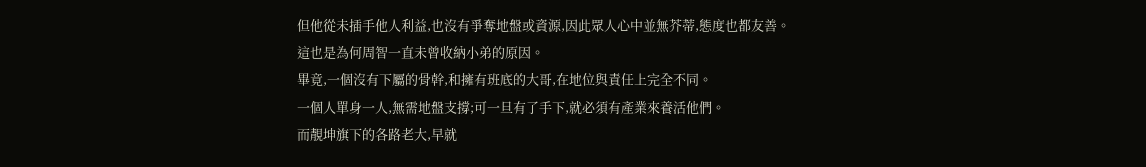但他從未插手他人利益,也沒有爭奪地盤或資源,因此眾人心中並無芥蒂,態度也都友善。
這也是為何周智一直未曾收納小弟的原因。
畢竟,一個沒有下屬的骨幹,和擁有班底的大哥,在地位與責任上完全不同。
一個人單身一人,無需地盤支撐;可一旦有了手下,就必須有產業來養活他們。
而靚坤旗下的各路老大,早就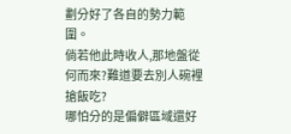劃分好了各自的勢力範圍。
倘若他此時收人,那地盤從何而來?難道要去別人碗裡搶飯吃?
哪怕分的是偏僻區域還好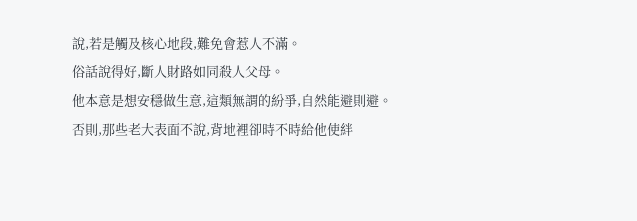說,若是觸及核心地段,難免會惹人不滿。
俗話說得好,斷人財路如同殺人父母。
他本意是想安穩做生意,這類無謂的紛爭,自然能避則避。
否則,那些老大表面不說,背地裡卻時不時給他使絆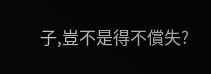子,豈不是得不償失?